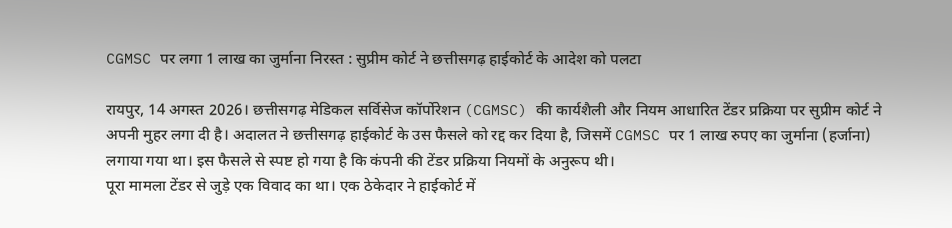CGMSC पर लगा 1 लाख का जुर्माना निरस्त : सुप्रीम कोर्ट ने छत्तीसगढ़ हाईकोर्ट के आदेश को पलटा

रायपुर, 14 अगस्त 2026। छत्तीसगढ़ मेडिकल सर्विसेज कॉर्पोरेशन (CGMSC) की कार्यशैली और नियम आधारित टेंडर प्रक्रिया पर सुप्रीम कोर्ट ने अपनी मुहर लगा दी है। अदालत ने छत्तीसगढ़ हाईकोर्ट के उस फैसले को रद्द कर दिया है, जिसमें CGMSC पर 1 लाख रुपए का जुर्माना (हर्जाना) लगाया गया था। इस फैसले से स्पष्ट हो गया है कि कंपनी की टेंडर प्रक्रिया नियमों के अनुरूप थी।
पूरा मामला टेंडर से जुड़े एक विवाद का था। एक ठेकेदार ने हाईकोर्ट में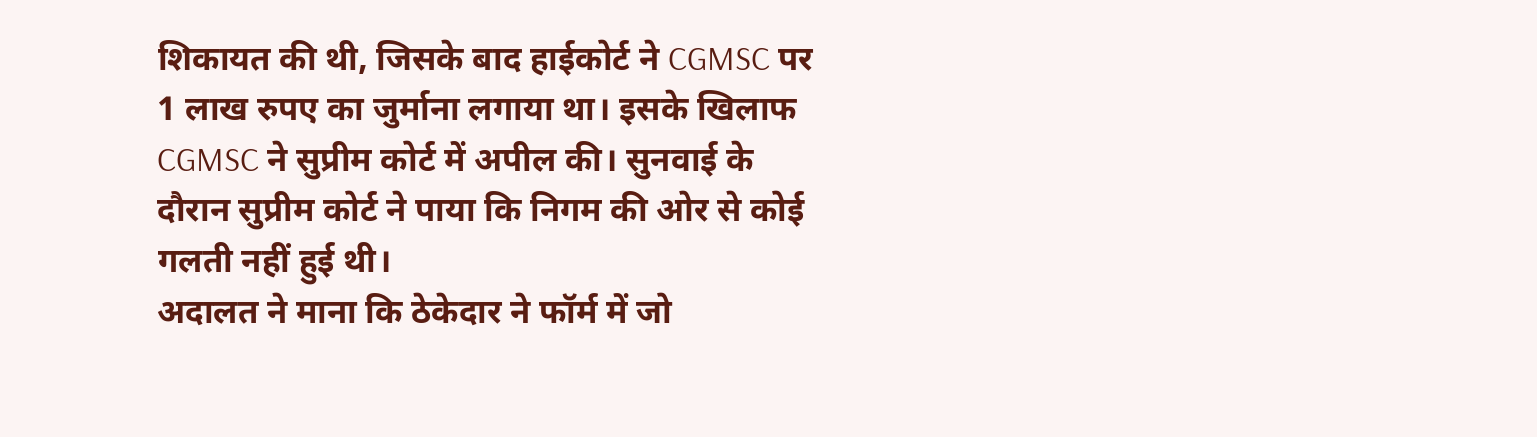शिकायत की थी, जिसके बाद हाईकोर्ट ने CGMSC पर 1 लाख रुपए का जुर्माना लगाया था। इसके खिलाफ CGMSC ने सुप्रीम कोर्ट में अपील की। सुनवाई के दौरान सुप्रीम कोर्ट ने पाया कि निगम की ओर से कोई गलती नहीं हुई थी।
अदालत ने माना कि ठेकेदार ने फॉर्म में जो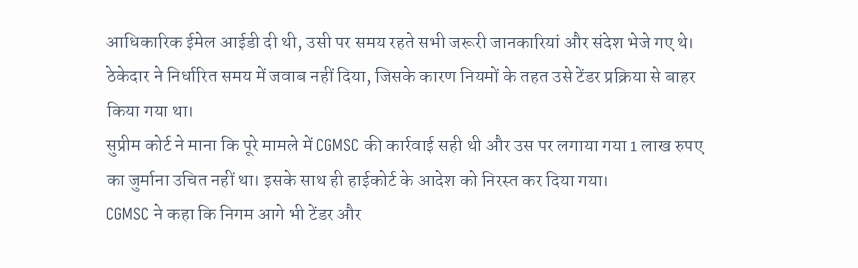आधिकारिक ईमेल आईडी दी थी, उसी पर समय रहते सभी जरूरी जानकारियां और संदेश भेजे गए थे। ठेकेदार ने निर्धारित समय में जवाब नहीं दिया, जिसके कारण नियमों के तहत उसे टेंडर प्रक्रिया से बाहर किया गया था।
सुप्रीम कोर्ट ने माना कि पूरे मामले में CGMSC की कार्रवाई सही थी और उस पर लगाया गया 1 लाख रुपए का जुर्माना उचित नहीं था। इसके साथ ही हाईकोर्ट के आदेश को निरस्त कर दिया गया।
CGMSC ने कहा कि निगम आगे भी टेंडर और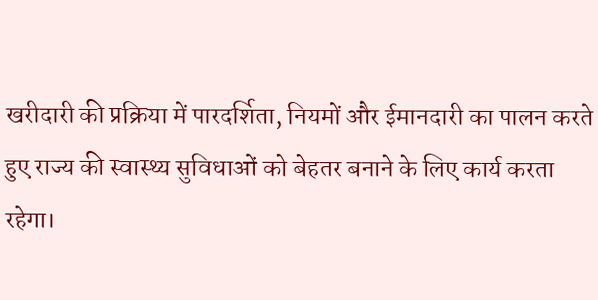खरीदारी की प्रक्रिया में पारदर्शिता, नियमों और ईमानदारी का पालन करते हुए राज्य की स्वास्थ्य सुविधाओं को बेहतर बनाने के लिए कार्य करता रहेगा।